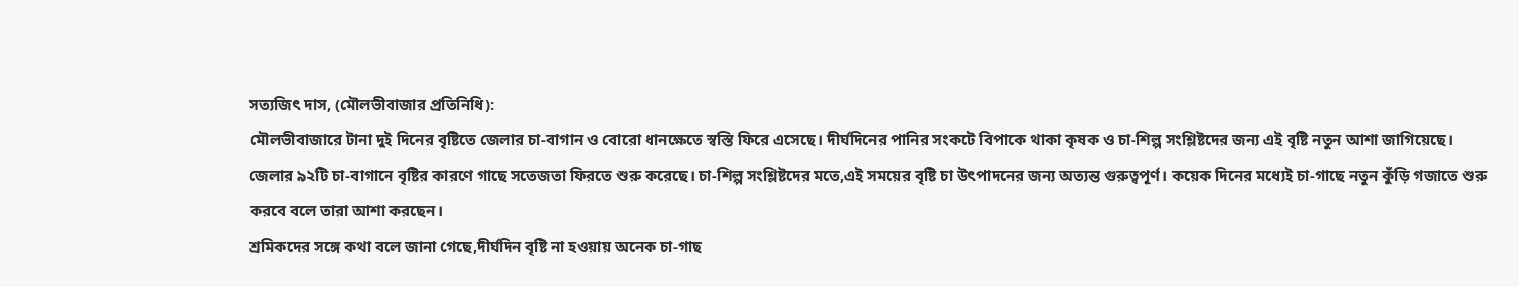সত্যজিৎ দাস, (মৌলভীবাজার প্রতিনিধি):
মৌলভীবাজারে টানা দুই দিনের বৃষ্টিতে জেলার চা-বাগান ও বোরো ধানক্ষেতে স্বস্তি ফিরে এসেছে। দীর্ঘদিনের পানির সংকটে বিপাকে থাকা কৃষক ও চা-শিল্প সংশ্লিষ্টদের জন্য এই বৃষ্টি নতুন আশা জাগিয়েছে।
জেলার ৯২টি চা-বাগানে বৃষ্টির কারণে গাছে সতেজতা ফিরতে শুরু করেছে। চা-শিল্প সংশ্লিষ্টদের মতে,এই সময়ের বৃষ্টি চা উৎপাদনের জন্য অত্যন্ত গুরুত্বপূর্ণ। কয়েক দিনের মধ্যেই চা-গাছে নতুন কুঁড়ি গজাতে শুরু করবে বলে তারা আশা করছেন।
শ্রমিকদের সঙ্গে কথা বলে জানা গেছে,দীর্ঘদিন বৃষ্টি না হওয়ায় অনেক চা-গাছ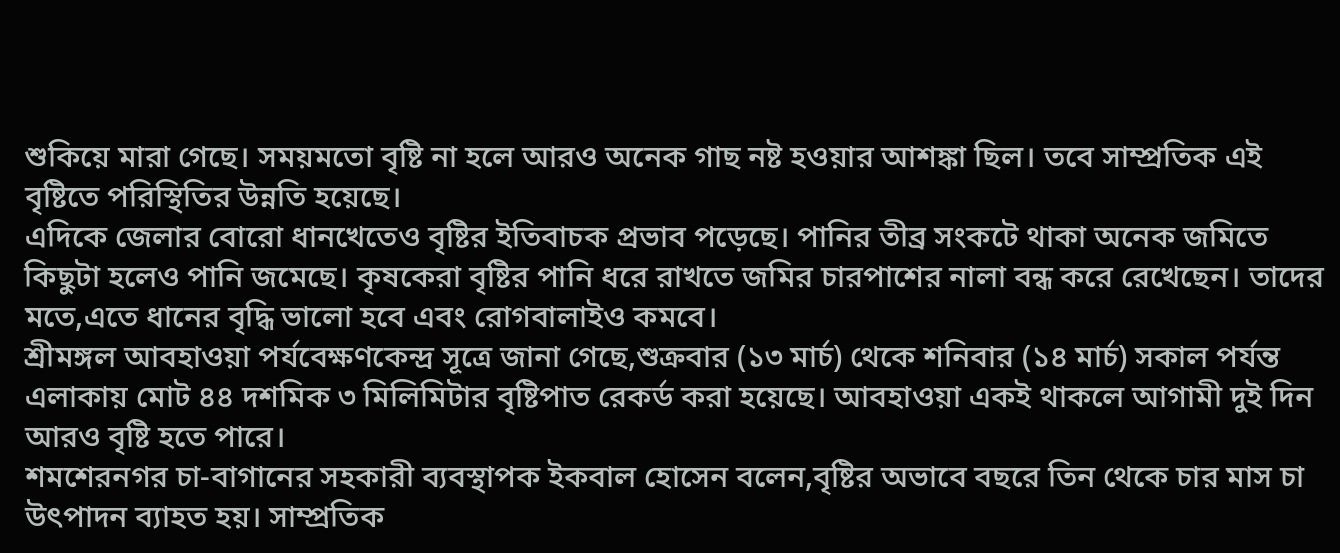শুকিয়ে মারা গেছে। সময়মতো বৃষ্টি না হলে আরও অনেক গাছ নষ্ট হওয়ার আশঙ্কা ছিল। তবে সাম্প্রতিক এই বৃষ্টিতে পরিস্থিতির উন্নতি হয়েছে।
এদিকে জেলার বোরো ধানখেতেও বৃষ্টির ইতিবাচক প্রভাব পড়েছে। পানির তীব্র সংকটে থাকা অনেক জমিতে কিছুটা হলেও পানি জমেছে। কৃষকেরা বৃষ্টির পানি ধরে রাখতে জমির চারপাশের নালা বন্ধ করে রেখেছেন। তাদের মতে,এতে ধানের বৃদ্ধি ভালো হবে এবং রোগবালাইও কমবে।
শ্রীমঙ্গল আবহাওয়া পর্যবেক্ষণকেন্দ্র সূত্রে জানা গেছে,শুক্রবার (১৩ মার্চ) থেকে শনিবার (১৪ মার্চ) সকাল পর্যন্ত এলাকায় মোট ৪৪ দশমিক ৩ মিলিমিটার বৃষ্টিপাত রেকর্ড করা হয়েছে। আবহাওয়া একই থাকলে আগামী দুই দিন আরও বৃষ্টি হতে পারে।
শমশেরনগর চা-বাগানের সহকারী ব্যবস্থাপক ইকবাল হোসেন বলেন,বৃষ্টির অভাবে বছরে তিন থেকে চার মাস চা উৎপাদন ব্যাহত হয়। সাম্প্রতিক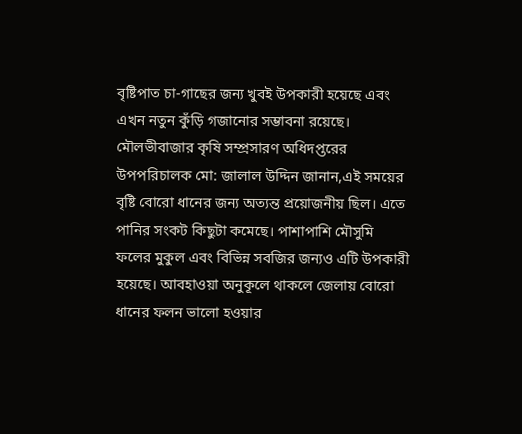বৃষ্টিপাত চা-গাছের জন্য খুবই উপকারী হয়েছে এবং এখন নতুন কুঁড়ি গজানোর সম্ভাবনা রয়েছে।
মৌলভীবাজার কৃষি সম্প্রসারণ অধিদপ্তরের উপপরিচালক মো: জালাল উদ্দিন জানান,এই সময়ের বৃষ্টি বোরো ধানের জন্য অত্যন্ত প্রয়োজনীয় ছিল। এতে পানির সংকট কিছুটা কমেছে। পাশাপাশি মৌসুমি ফলের মুকুল এবং বিভিন্ন সবজির জন্যও এটি উপকারী হয়েছে। আবহাওয়া অনুকূলে থাকলে জেলায় বোরো ধানের ফলন ভালো হওয়ার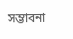সম্ভাবনা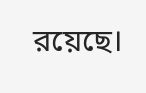রয়েছে।